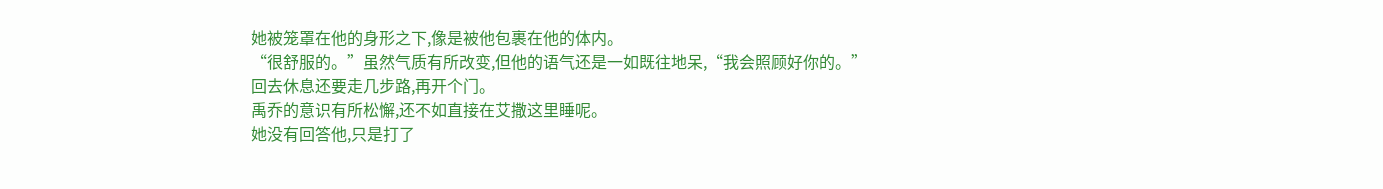她被笼罩在他的身形之下,像是被他包裹在他的体内。
“很舒服的。”虽然气质有所改变,但他的语气还是一如既往地呆,“我会照顾好你的。”
回去休息还要走几步路,再开个门。
禹乔的意识有所松懈,还不如直接在艾撒这里睡呢。
她没有回答他,只是打了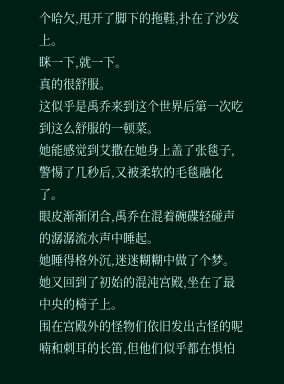个哈欠,甩开了脚下的拖鞋,扑在了沙发上。
眯一下,就一下。
真的很舒服。
这似乎是禹乔来到这个世界后第一次吃到这么舒服的一顿菜。
她能感觉到艾撒在她身上盖了张毯子,警惕了几秒后,又被柔软的毛毯融化了。
眼皮渐渐闭合,禹乔在混着碗碟轻碰声的潺潺流水声中睡起。
她睡得格外沉,迷迷糊糊中做了个梦。
她又回到了初始的混沌宫殿,坐在了最中央的椅子上。
围在宫殿外的怪物们依旧发出古怪的呢喃和刺耳的长笛,但他们似乎都在惧怕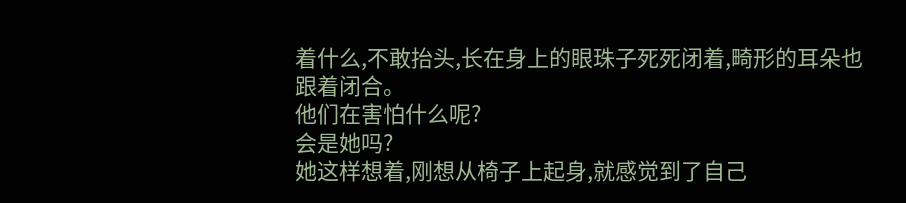着什么,不敢抬头,长在身上的眼珠子死死闭着,畸形的耳朵也跟着闭合。
他们在害怕什么呢?
会是她吗?
她这样想着,刚想从椅子上起身,就感觉到了自己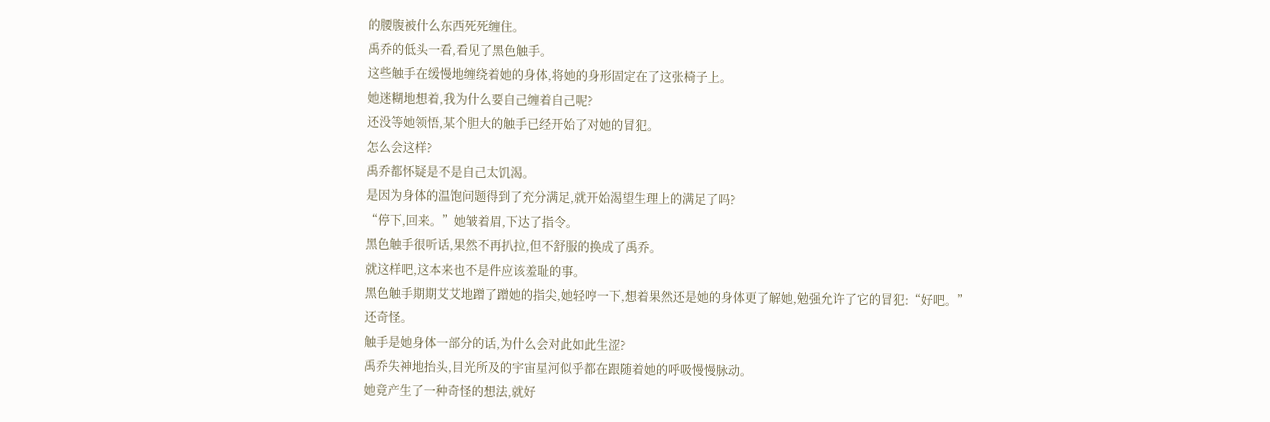的腰腹被什么东西死死缠住。
禹乔的低头一看,看见了黑色触手。
这些触手在缓慢地缠绕着她的身体,将她的身形固定在了这张椅子上。
她迷糊地想着,我为什么要自己缠着自己呢?
还没等她领悟,某个胆大的触手已经开始了对她的冒犯。
怎么会这样?
禹乔都怀疑是不是自己太饥渴。
是因为身体的温饱问题得到了充分满足,就开始渴望生理上的满足了吗?
“停下,回来。”她皱着眉,下达了指令。
黑色触手很听话,果然不再扒拉,但不舒服的换成了禹乔。
就这样吧,这本来也不是件应该羞耻的事。
黑色触手期期艾艾地蹭了蹭她的指尖,她轻哼一下,想着果然还是她的身体更了解她,勉强允许了它的冒犯:“好吧。”
还奇怪。
触手是她身体一部分的话,为什么会对此如此生涩?
禹乔失神地抬头,目光所及的宇宙星河似乎都在跟随着她的呼吸慢慢脉动。
她竟产生了一种奇怪的想法,就好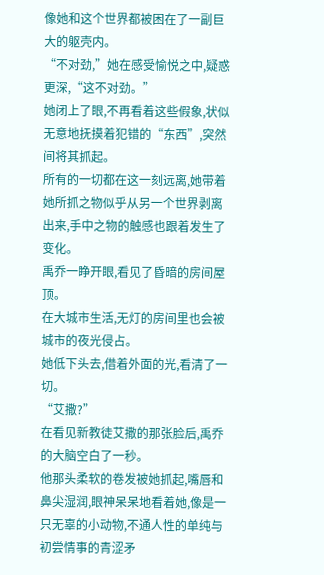像她和这个世界都被困在了一副巨大的躯壳内。
“不对劲,”她在感受愉悦之中,疑惑更深,“这不对劲。”
她闭上了眼,不再看着这些假象,状似无意地抚摸着犯错的“东西”,突然间将其抓起。
所有的一切都在这一刻远离,她带着她所抓之物似乎从另一个世界剥离出来,手中之物的触感也跟着发生了变化。
禹乔一睁开眼,看见了昏暗的房间屋顶。
在大城市生活,无灯的房间里也会被城市的夜光侵占。
她低下头去,借着外面的光,看清了一切。
“艾撒?”
在看见新教徒艾撒的那张脸后,禹乔的大脑空白了一秒。
他那头柔软的卷发被她抓起,嘴唇和鼻尖湿润,眼神呆呆地看着她,像是一只无辜的小动物,不通人性的单纯与初尝情事的青涩矛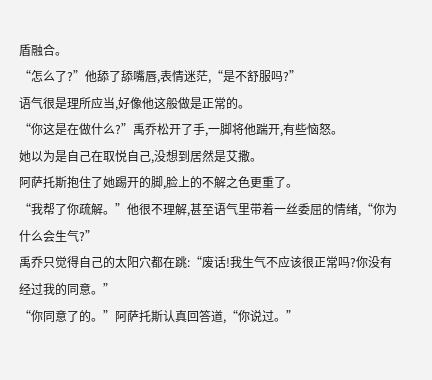盾融合。
“怎么了?”他舔了舔嘴唇,表情迷茫,“是不舒服吗?”
语气很是理所应当,好像他这般做是正常的。
“你这是在做什么?”禹乔松开了手,一脚将他踹开,有些恼怒。
她以为是自己在取悦自己,没想到居然是艾撒。
阿萨托斯抱住了她踢开的脚,脸上的不解之色更重了。
“我帮了你疏解。”他很不理解,甚至语气里带着一丝委屈的情绪,“你为什么会生气?”
禹乔只觉得自己的太阳穴都在跳:“废话!我生气不应该很正常吗?你没有经过我的同意。”
“你同意了的。”阿萨托斯认真回答道,“你说过。”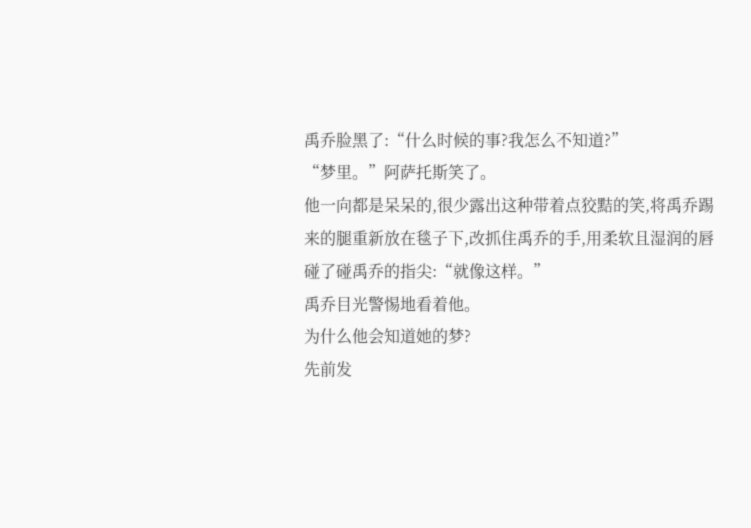禹乔脸黑了:“什么时候的事?我怎么不知道?”
“梦里。”阿萨托斯笑了。
他一向都是呆呆的,很少露出这种带着点狡黠的笑,将禹乔踢来的腿重新放在毯子下,改抓住禹乔的手,用柔软且湿润的唇碰了碰禹乔的指尖:“就像这样。”
禹乔目光警惕地看着他。
为什么他会知道她的梦?
先前发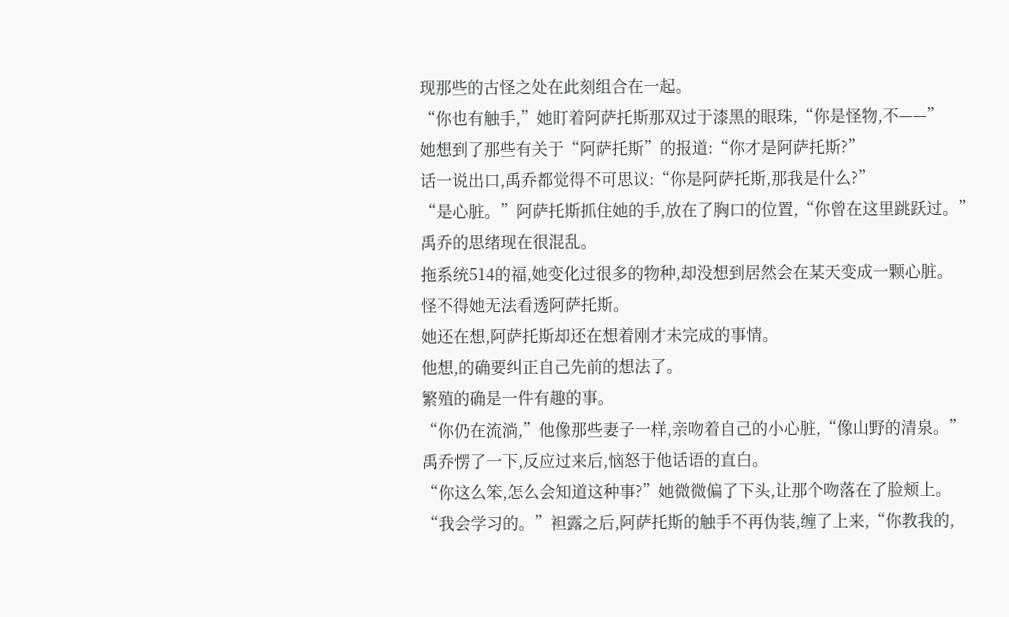现那些的古怪之处在此刻组合在一起。
“你也有触手,”她盯着阿萨托斯那双过于漆黑的眼珠,“你是怪物,不——”
她想到了那些有关于“阿萨托斯”的报道:“你才是阿萨托斯?”
话一说出口,禹乔都觉得不可思议:“你是阿萨托斯,那我是什么?”
“是心脏。”阿萨托斯抓住她的手,放在了胸口的位置,“你曾在这里跳跃过。”
禹乔的思绪现在很混乱。
拖系统514的福,她变化过很多的物种,却没想到居然会在某天变成一颗心脏。
怪不得她无法看透阿萨托斯。
她还在想,阿萨托斯却还在想着刚才未完成的事情。
他想,的确要纠正自己先前的想法了。
繁殖的确是一件有趣的事。
“你仍在流淌,”他像那些妻子一样,亲吻着自己的小心脏,“像山野的清泉。”
禹乔愣了一下,反应过来后,恼怒于他话语的直白。
“你这么笨,怎么会知道这种事?”她微微偏了下头,让那个吻落在了脸颊上。
“我会学习的。”袒露之后,阿萨托斯的触手不再伪装,缠了上来,“你教我的,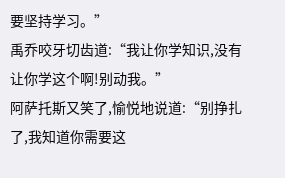要坚持学习。”
禹乔咬牙切齿道:“我让你学知识,没有让你学这个啊!别动我。”
阿萨托斯又笑了,愉悦地说道:“别挣扎了,我知道你需要这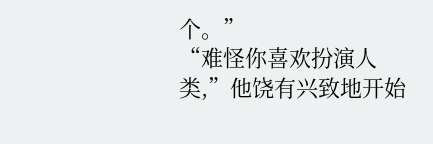个。”
“难怪你喜欢扮演人类,”他饶有兴致地开始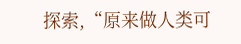探索,“原来做人类可